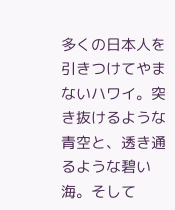多くの日本人を引きつけてやまないハワイ。突き抜けるような青空と、透き通るような碧い海。そして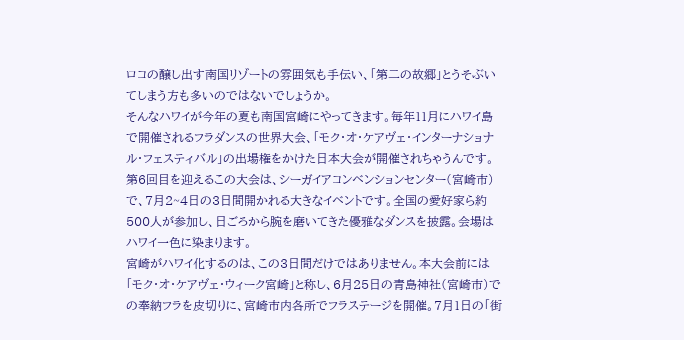ロコの醸し出す南国リゾートの雰囲気も手伝い、「第二の故郷」とうそぶいてしまう方も多いのではないでしょうか。
そんなハワイが今年の夏も南国宮崎にやってきます。毎年11月にハワイ島で開催されるフラダンスの世界大会、「モク・オ・ケアヴェ・インターナショナル・フェスティバル」の出場権をかけた日本大会が開催されちゃうんです。第6回目を迎えるこの大会は、シーガイアコンベンションセンター(宮崎市)で、7月2~4日の3日間開かれる大きなイベントです。全国の愛好家ら約500人が参加し、日ごろから腕を磨いてきた優雅なダンスを披露。会場はハワイ一色に染まります。
宮崎がハワイ化するのは、この3日間だけではありません。本大会前には「モク・オ・ケアヴェ・ウィーク宮崎」と称し、6月25日の青島神社(宮崎市)での奉納フラを皮切りに、宮崎市内各所でフラステージを開催。7月1日の「街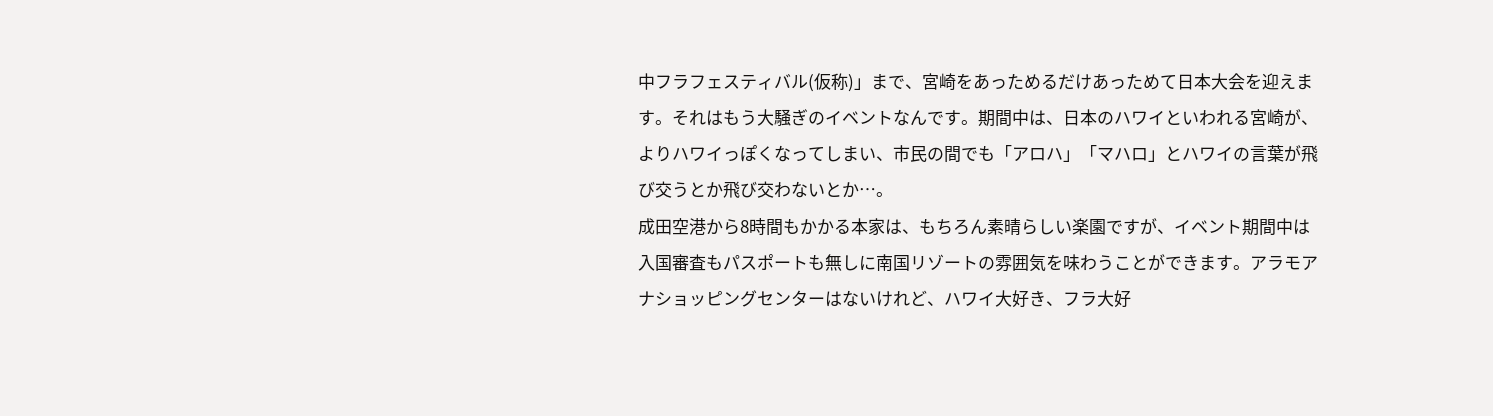中フラフェスティバル(仮称)」まで、宮崎をあっためるだけあっためて日本大会を迎えます。それはもう大騒ぎのイベントなんです。期間中は、日本のハワイといわれる宮崎が、よりハワイっぽくなってしまい、市民の間でも「アロハ」「マハロ」とハワイの言葉が飛び交うとか飛び交わないとか…。
成田空港から8時間もかかる本家は、もちろん素晴らしい楽園ですが、イベント期間中は入国審査もパスポートも無しに南国リゾートの雰囲気を味わうことができます。アラモアナショッピングセンターはないけれど、ハワイ大好き、フラ大好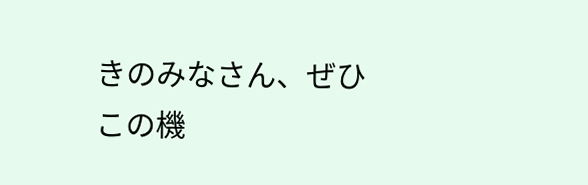きのみなさん、ぜひこの機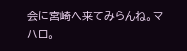会に宮崎へ来てみらんね。マハロ。